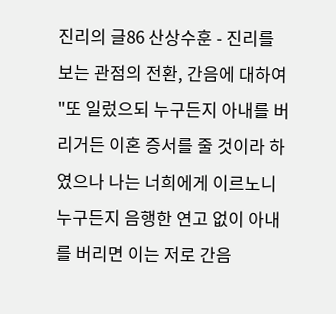진리의 글86 산상수훈 - 진리를 보는 관점의 전환, 간음에 대하여 "또 일렀으되 누구든지 아내를 버리거든 이혼 증서를 줄 것이라 하였으나 나는 너희에게 이르노니 누구든지 음행한 연고 없이 아내를 버리면 이는 저로 간음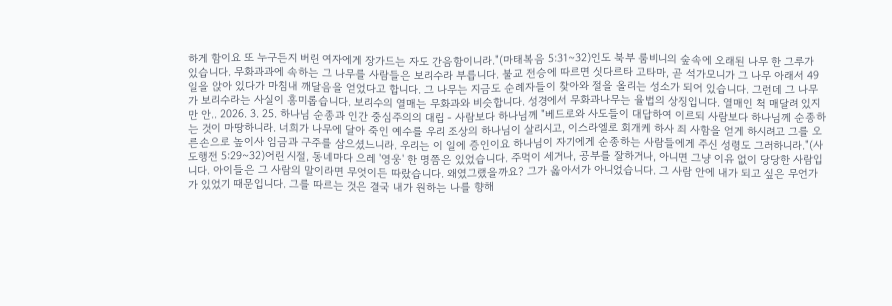하게 함이요 또 누구든지 버린 여자에게 장가드는 자도 간음함이니라."(마태복음 5:31~32)인도 북부 룸비니의 숲속에 오래된 나무 한 그루가 있습니다. 무화과과에 속하는 그 나무를 사람들은 보리수라 부릅니다. 불교 전승에 따르면 싯다르타 고타마, 곧 석가모니가 그 나무 아래서 49일을 앉아 있다가 마침내 깨달음을 얻었다고 합니다. 그 나무는 지금도 순례자들이 찾아와 절을 올리는 성소가 되어 있습니다. 그런데 그 나무가 보리수라는 사실이 흥미롭습니다. 보리수의 열매는 무화과와 비슷합니다. 성경에서 무화과나무는 율법의 상징입니다. 열매인 척 매달려 있지만 안.. 2026. 3. 25. 하나님 순종과 인간 중심주의의 대립 - 사람보다 하나님께 "베드로와 사도들이 대답하여 이르되 사람보다 하나님께 순종하는 것이 마땅하니라. 너희가 나무에 달아 죽인 예수를 우리 조상의 하나님이 살리시고, 이스라엘로 회개케 하사 죄 사함을 얻게 하시려고 그를 오른손으로 높이사 임금과 구주를 삼으셨느니라. 우리는 이 일에 증인이요 하나님이 자기에게 순종하는 사람들에게 주신 성령도 그러하니라."(사도행전 5:29~32)어린 시절, 동네마다 으레 '영웅' 한 명쯤은 있었습니다. 주먹이 세거나, 공부를 잘하거나, 아니면 그냥 이유 없이 당당한 사람입니다. 아이들은 그 사람의 말이라면 무엇이든 따랐습니다. 왜였그랬을까요? 그가 옳아서가 아니었습니다. 그 사람 안에 내가 되고 싶은 무언가가 있었기 때문입니다. 그를 따르는 것은 결국 내가 원하는 나를 향해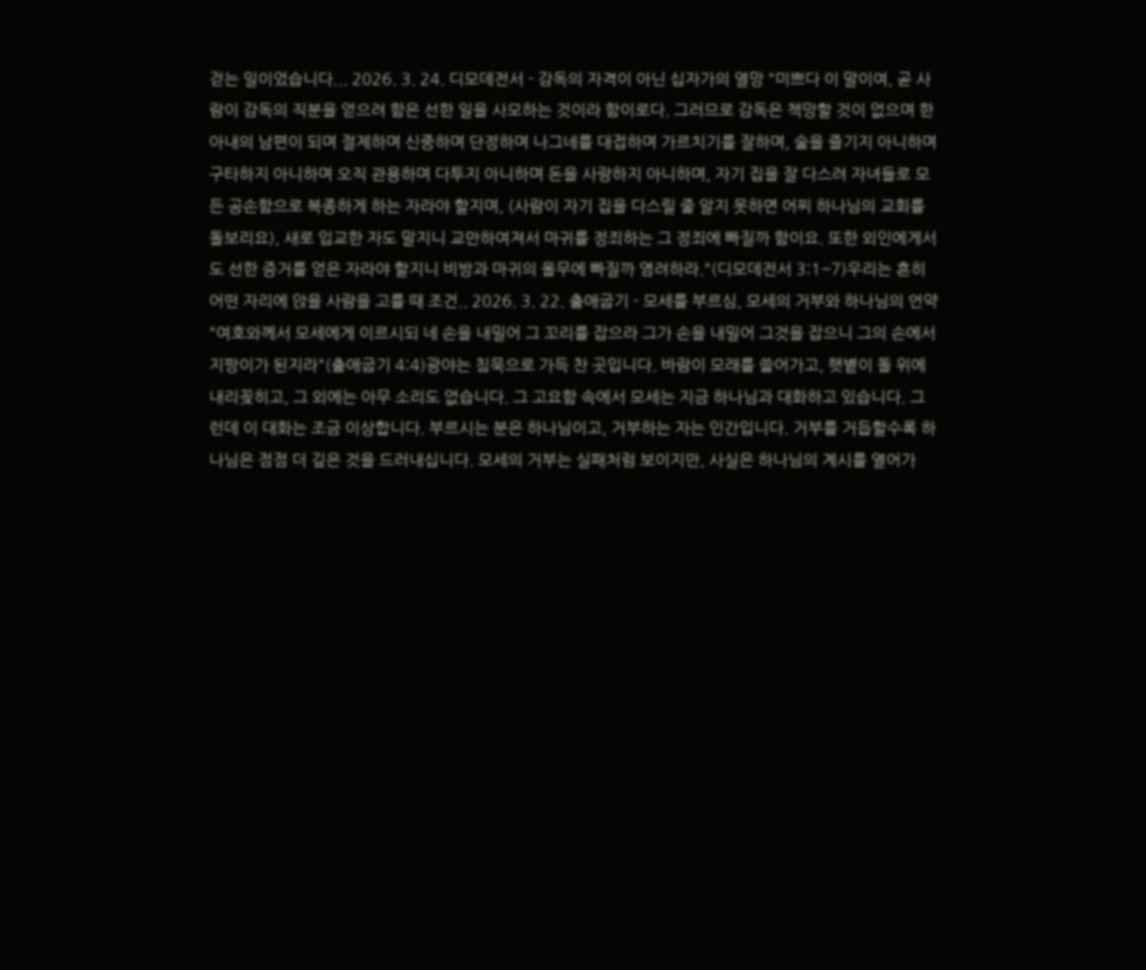걷는 일이었습니다... 2026. 3. 24. 디모데전서 - 감독의 자격이 아닌 십자가의 열망 "미쁘다 이 말이여, 곧 사람이 감독의 직분을 얻으려 함은 선한 일을 사모하는 것이라 함이로다. 그러므로 감독은 책망할 것이 없으며 한 아내의 남편이 되며 절제하며 신중하며 단정하며 나그네를 대접하며 가르치기를 잘하며, 술을 즐기지 아니하며 구타하지 아니하며 오직 관용하며 다투지 아니하며 돈을 사랑하지 아니하며, 자기 집을 잘 다스려 자녀들로 모든 공손함으로 복종하게 하는 자라야 할지며, (사람이 자기 집을 다스릴 줄 알지 못하면 어찌 하나님의 교회를 돌보리요), 새로 입교한 자도 말지니 교만하여져서 마귀를 정죄하는 그 정죄에 빠질까 함이요. 또한 외인에게서도 선한 증거를 얻은 자라야 할지니 비방과 마귀의 올무에 빠질까 염려하라."(디모데전서 3:1~7)우리는 흔히 어떤 자리에 앉을 사람을 고를 때 조건.. 2026. 3. 22. 출애굽기 - 모세를 부르심, 모세의 거부와 하나님의 언약 "여호와께서 모세에게 이르시되 네 손을 내밀어 그 꼬리를 잡으라 그가 손을 내밀어 그것을 잡으니 그의 손에서 지팡이가 된지라"(출애굽기 4:4)광야는 침묵으로 가득 찬 곳입니다. 바람이 모래를 쓸어가고, 햇볕이 돌 위에 내리꽂히고, 그 외에는 아무 소리도 없습니다. 그 고요함 속에서 모세는 지금 하나님과 대화하고 있습니다. 그런데 이 대화는 조금 이상합니다. 부르시는 분은 하나님이고, 거부하는 자는 인간입니다. 거부를 거듭할수록 하나님은 점점 더 깊은 것을 드러내십니다. 모세의 거부는 실패처럼 보이지만, 사실은 하나님의 계시를 열어가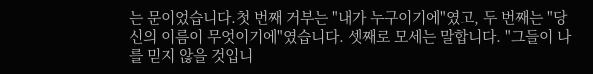는 문이었습니다.첫 번째 거부는 "내가 누구이기에"였고, 두 번째는 "당신의 이름이 무엇이기에"였습니다. 셋째로 모세는 말합니다. "그들이 나를 믿지 않을 것입니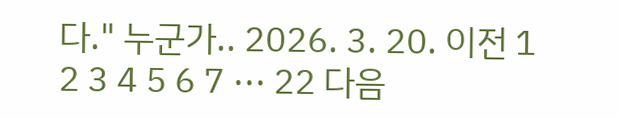다." 누군가.. 2026. 3. 20. 이전 1 2 3 4 5 6 7 ··· 22 다음